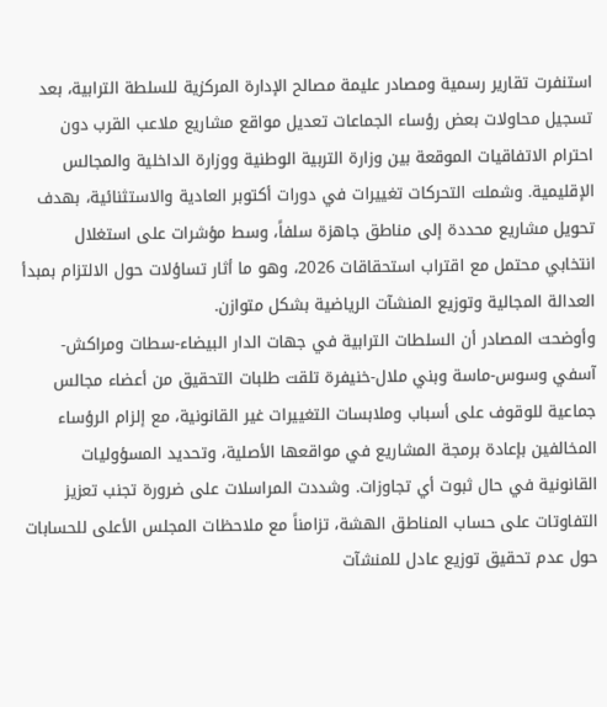استنفرت تقارير رسمية ومصادر عليمة مصالح الإدارة المركزية للسلطة الترابية، بعد تسجيل محاولات بعض رؤساء الجماعات تعديل مواقع مشاريع ملاعب القرب دون احترام الاتفاقيات الموقعة بين وزارة التربية الوطنية ووزارة الداخلية والمجالس الإقليمية. وشملت التحركات تغييرات في دورات أكتوبر العادية والاستثنائية، بهدف تحويل مشاريع محددة إلى مناطق جاهزة سلفاً، وسط مؤشرات على استغلال انتخابي محتمل مع اقتراب استحقاقات 2026، وهو ما أثار تساؤلات حول الالتزام بمبدأ العدالة المجالية وتوزيع المنشآت الرياضية بشكل متوازن.
وأوضحت المصادر أن السلطات الترابية في جهات الدار البيضاء-سطات ومراكش-آسفي وسوس-ماسة وبني ملال-خنيفرة تلقت طلبات التحقيق من أعضاء مجالس جماعية للوقوف على أسباب وملابسات التغييرات غير القانونية، مع إلزام الرؤساء المخالفين بإعادة برمجة المشاريع في مواقعها الأصلية، وتحديد المسؤوليات القانونية في حال ثبوت أي تجاوزات. وشددت المراسلات على ضرورة تجنب تعزيز التفاوتات على حساب المناطق الهشة، تزامناً مع ملاحظات المجلس الأعلى للحسابات حول عدم تحقيق توزيع عادل للمنشآت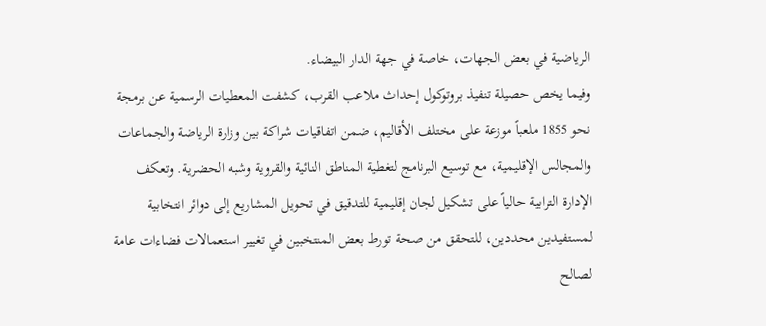الرياضية في بعض الجهات، خاصة في جهة الدار البيضاء.
وفيما يخص حصيلة تنفيذ بروتوكول إحداث ملاعب القرب، كشفت المعطيات الرسمية عن برمجة نحو 1855 ملعباً موزعة على مختلف الأقاليم، ضمن اتفاقيات شراكة بين وزارة الرياضة والجماعات والمجالس الإقليمية، مع توسيع البرنامج لتغطية المناطق النائية والقروية وشبه الحضرية. وتعكف الإدارة الترابية حالياً على تشكيل لجان إقليمية للتدقيق في تحويل المشاريع إلى دوائر انتخابية لمستفيدين محددين، للتحقق من صحة تورط بعض المنتخبين في تغيير استعمالات فضاءات عامة لصالح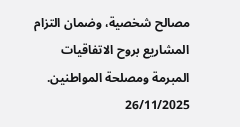مصالح شخصية، وضمان التزام المشاريع بروح الاتفاقيات المبرمة ومصلحة المواطنين.
26/11/2025